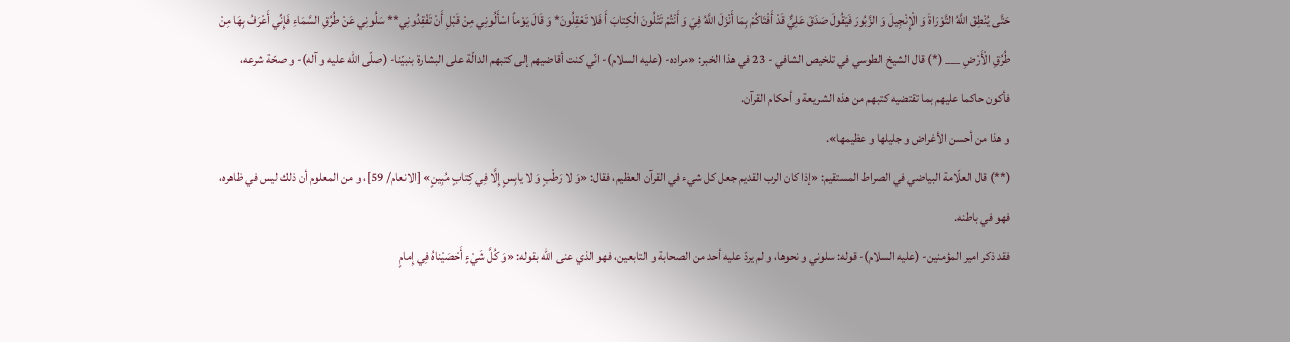حَتَّى يُنْطِقَ اللَّهُ التَّوْرَاةَ وَ الْإِنْجِيلَ وَ الزَّبُورَ فَيَقُولَ صَدَقَ عَلِيٌّ قَدْ أَفْتَاكُمْ بِمَا أَنْزَلَ اللَّهُ فِيَ وَ أَنْتُمْ تَتْلُونَ الْكِتابَ أَ فَلا تَعْقِلُونَ* وَ قَالَ يَوْماً اسْأَلُونِي مِنْ قَبْلِ أَنْ تَفْقِدُونِي** سَلُونِي عَنْ طُرُقِ السَّمَاءِ فَإِنِّي أَعْرَفُ بِهَا مِنْ طُرُقِ الْأَرْضِ ___ (*) قال الشيخ الطوسي في تلخيص الشافي - 23 في هذا الخبر: «مراده- (عليه السلام)- انّي كنت أقاضيهم إلى كتبهم الدالّة على البشارة بنبيّنا- (صلّى اللّه عليه و آله)- و صحّة شرعه، فأكون حاكما عليهم بما تقتضيه كتبهم من هذه الشريعة و أحكام القرآن.
و هذا من أحسن الأغراض و جليلها و عظيمها».
(**) قال العلّامة البياضي في الصراط المستقيم: «إذا كان الرب القديم جعل كل شيء في القرآن العظيم، فقال: «وَ لا رَطْبٍ وَ لا يابِسٍ إِلَّا فِي كِتابٍ مُبِينٍ» [الانعام/ 59]، و من المعلوم أن ذلك ليس في ظاهره، فهو في باطنه.
فقد ذكر امير المؤمنين- (عليه السلام)- قوله: سلوني و نحوها، و لم يردّ عليه أحد من الصحابة و التابعين، فهو الذي عنى اللّه بقوله: «وَ كُلَّ شَيْءٍ أَحْصَيْناهُ فِي إِمامٍ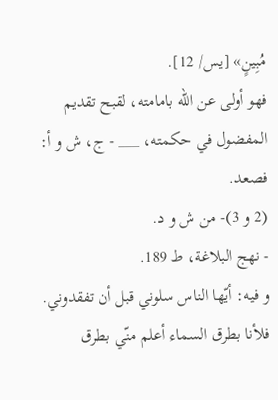مُبِينٍ» [يس/ 12].
فهو أولى عن اللّه بامامته، لقبح تقديم المفضول في حكمته، ___ - ج، ش و أ: فصعد.
(2 و 3)- من ش و د.
- نهج البلاغة، ط 189.
و فيه: أيّها الناس سلوني قبل أن تفقدوني.
فلأنا بطرق السماء أعلم منّي بطرق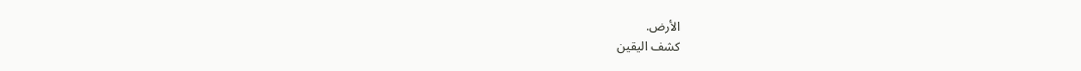الأرض.
كشف اليقين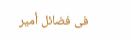فى فضائل أمير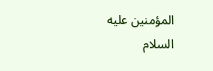المؤمنين عليه السلام